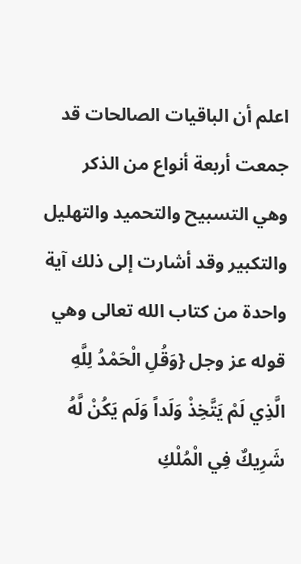اعلم أن الباقيات الصالحات قد جمعت أربعة أنواع من الذكر وهي التسبيح والتحميد والتهليل والتكبير وقد أشارت إلى ذلك آية واحدة من كتاب الله تعالى وهي قوله عز وجل {وَقُلِ الْحَمْدُ لِلَّهِ الَّذِي لَمْ يَتَّخِذْ وَلَداً وَلَم يَكُنْ لَّهُ شَرِيكٌ فِي الْمُلْكِ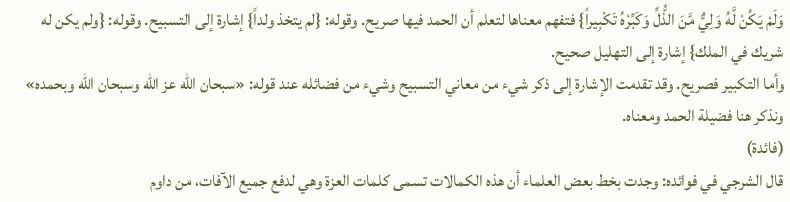وَلَمْ يَكُنْ لَّهُ وَلِيٌّ مَّنَ الذُّلِّ وَكَبِّرْهُ تَكْبِيراً} فتفهم معناها لتعلم أن الحمد فيها صريح. وقوله: {لم يتخذ ولداً} إشارة إلى التسبيح. وقوله: {ولم يكن له شريك في الملك} إشارة إلى التهليل صحيح.
وأما التكبير فصريح. وقد تقدمت الإشارة إلى ذكر شيء من معاني التسبيح وشيء من فضائله عند قوله: «سبحان الله عز الله وسبحان الله وبحمده» ونذكر هنا فضيلة الحمد ومعناه.
(فائدة)
قال الشرجي في فوائده: وجدت بخط بعض العلماء أن هذه الكمالات تسمى كلمات العزة وهي لدفع جميع الآفات، من داوم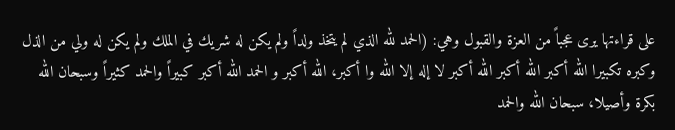على قراءتها يرى عجباً من العزة والقبول وهي: (الحمد لله الذي لم يتخذ ولداً ولم يكن له شريك في الملك ولم يكن له ولي من الذل وكبره تكبيرا الله أكبر الله أكبر الله أكبر لا إله إلا الله وا أكبر، الله أكبر و الحمد الله أكبر كبيراً والحمد كثيراً وسبحان الله بكرة وأصيلا، سبحان الله والحمد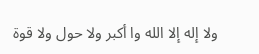ولا إله إلا الله وا أكبر ولا حول ولا قوة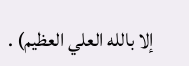إلا بالله العلي العظيم) .